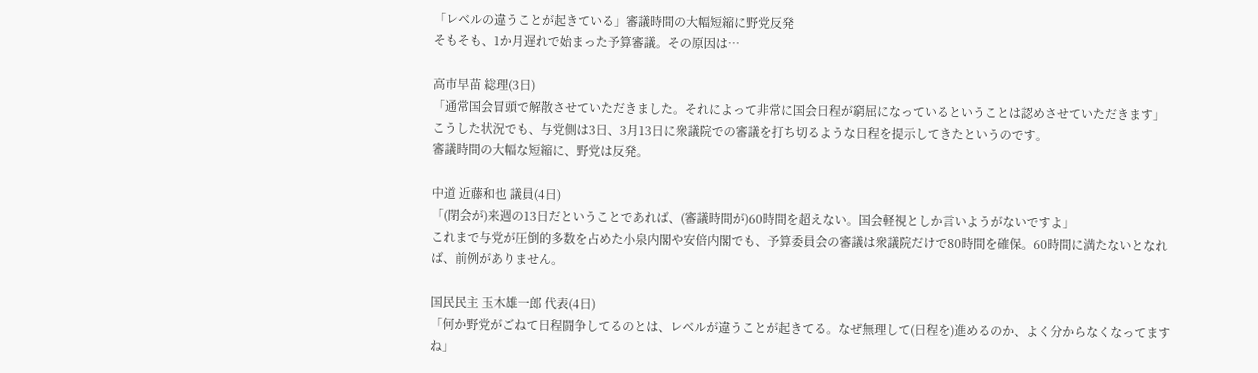「レベルの違うことが起きている」審議時間の大幅短縮に野党反発
そもそも、1か月遅れで始まった予算審議。その原因は…

高市早苗 総理(3日)
「通常国会冒頭で解散させていただきました。それによって非常に国会日程が窮屈になっているということは認めさせていただきます」
こうした状況でも、与党側は3日、3月13日に衆議院での審議を打ち切るような日程を提示してきたというのです。
審議時間の大幅な短縮に、野党は反発。

中道 近藤和也 議員(4日)
「(閉会が)来週の13日だということであれば、(審議時間が)60時間を超えない。国会軽視としか言いようがないですよ」
これまで与党が圧倒的多数を占めた小泉内閣や安倍内閣でも、予算委員会の審議は衆議院だけで80時間を確保。60時間に満たないとなれば、前例がありません。

国民民主 玉木雄一郎 代表(4日)
「何か野党がごねて日程闘争してるのとは、レベルが違うことが起きてる。なぜ無理して(日程を)進めるのか、よく分からなくなってますね」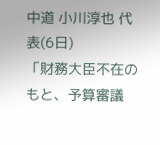中道 小川淳也 代表(6日)
「財務大臣不在のもと、予算審議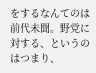をするなんてのは前代未聞。野党に対する、というのはつまり、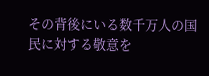その背後にいる数千万人の国民に対する敬意を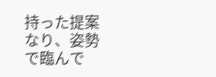持った提案なり、姿勢で臨んで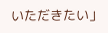いただきたい」